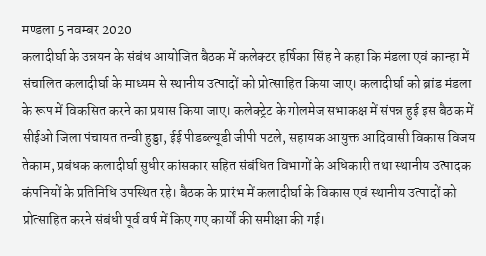मण्डला 5 नवम्बर 2020
कलादीर्घा के उन्नयन के संबंध आयोजित बैठक में कलेक्टर हर्षिका सिंह ने कहा कि मंडला एवं कान्हा में संचालित कलादीर्घा के माध्यम से स्थानीय उत्पादों को प्रोत्साहित किया जाए। कलादीर्घा को ब्रांड मंडला के रूप में विकसित करने का प्रयास किया जाए। कलेक्ट्रेट के गोलमेज सभाकक्ष में संपन्न हुई इस बैठक में सीईओ जिला पंचायत तन्वी हुड्डा, ईई पीडब्ल्यूडी जीपी पटले, सहायक आयुक्त आदिवासी विकास विजय तेकाम, प्रबंधक कलादीर्घा सुधीर कांसकार सहित संबंधित विभागों के अधिकारी तथा स्थानीय उत्पादक कंपनियों के प्रतिनिधि उपस्थित रहे। बैठक के प्रारंभ में कलादीर्घा के विकास एवं स्थानीय उत्पादों को प्रोत्साहित करने संबंधी पूर्व वर्ष में किए गए कार्यों की समीक्षा की गई।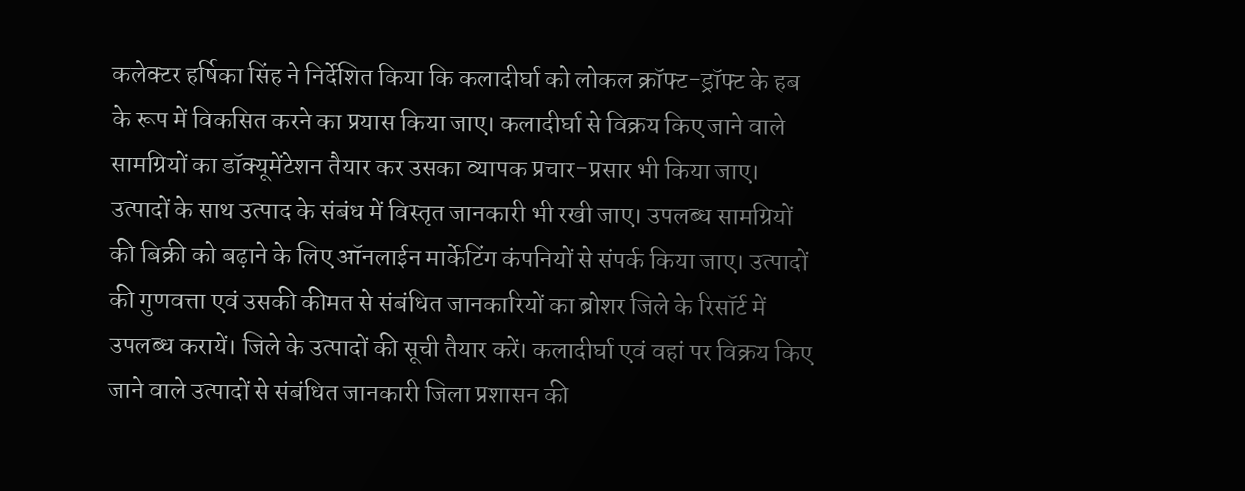कलेक्टर हर्षिका सिंह ने निर्देशित किया कि कलादीर्घा को लोकल क्रॉफ्ट-ड्रॉफ्ट के हब के रूप में विकसित करने का प्रयास किया जाए। कलादीर्घा से विक्रय किए जाने वाले सामग्रियों का डॉक्यूमेंटेशन तैयार कर उसका व्यापक प्रचार-प्रसार भी किया जाए। उत्पादों के साथ उत्पाद के संबंध में विस्तृत जानकारी भी रखी जाए। उपलब्ध सामग्रियों की बिक्री को बढ़ाने के लिए ऑनलाईन मार्केटिंग कंपनियों से संपर्क किया जाए। उत्पादों की गुणवत्ता एवं उसकी कीमत से संबंधित जानकारियों का ब्रोशर जिले के रिसॉर्ट में उपलब्ध करायें। जिले के उत्पादों की सूची तैयार करें। कलादीर्घा एवं वहां पर विक्रय किए जाने वाले उत्पादों से संबंधित जानकारी जिला प्रशासन की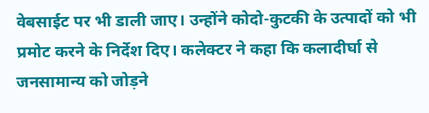वेबसाईट पर भी डाली जाए। उन्होंने कोदो-कुटकी के उत्पादों को भी प्रमोट करने के निर्देश दिए। कलेक्टर ने कहा कि कलादीर्घा से जनसामान्य को जोड़ने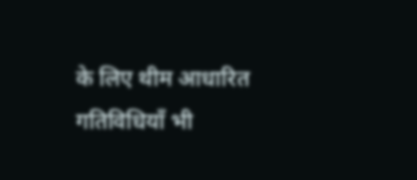के लिए थीम आधारित गतिविधियाँ भी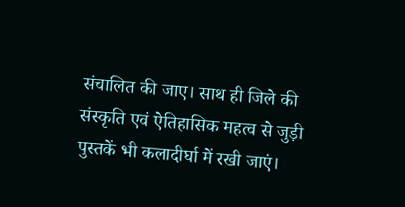संचालित की जाए। साथ ही जिले की संस्कृति एवं ऐतिहासिक महत्व से जुड़ी पुस्तकें भी कलादीर्घा में रखी जाएं।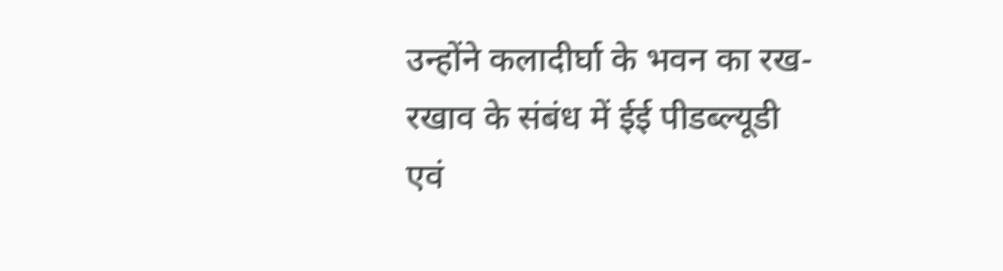उन्होंने कलादीर्घा के भवन का रख-रखाव के संबंध में ईई पीडब्ल्यूडी एवं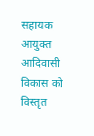सहायक आयुक्त आदिवासी विकास को विस्तृत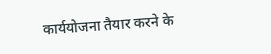कार्ययोजना तैयार करने के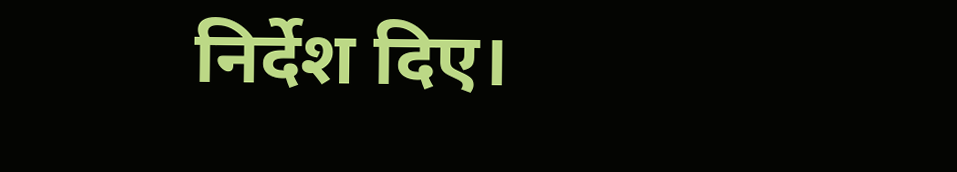निर्देश दिए।